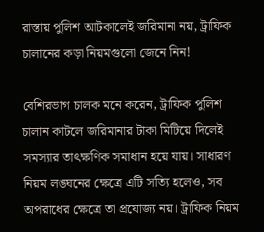রাস্তায় পুলিশ আটকালেই জরিমানা নয়, ট্রাফিক চালানের কড়া নিয়মগুলো জেনে নিন!

বেশিরভাগ চালক মনে করেন, ট্রাফিক পুলিশ চালান কাটলে জরিমানার টাকা মিটিয়ে দিলেই সমস্যার তাৎক্ষণিক সমাধান হয়ে যায়। সাধারণ নিয়ম লঙ্ঘনের ক্ষেত্রে এটি সত্যি হলেও, সব অপরাধের ক্ষেত্রে তা প্রযোজ্য নয়। ট্রাফিক নিয়ম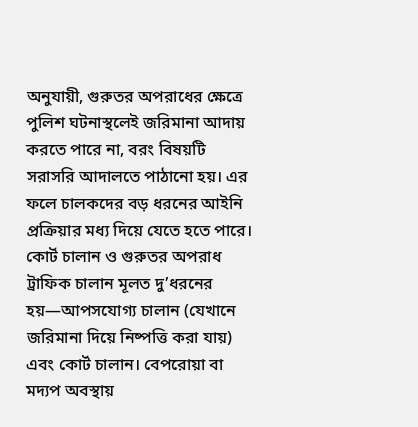অনুযায়ী, গুরুতর অপরাধের ক্ষেত্রে পুলিশ ঘটনাস্থলেই জরিমানা আদায় করতে পারে না, বরং বিষয়টি সরাসরি আদালতে পাঠানো হয়। এর ফলে চালকদের বড় ধরনের আইনি প্রক্রিয়ার মধ্য দিয়ে যেতে হতে পারে।
কোর্ট চালান ও গুরুতর অপরাধ
ট্রাফিক চালান মূলত দু’ধরনের হয়—আপসযোগ্য চালান (যেখানে জরিমানা দিয়ে নিষ্পত্তি করা যায়) এবং কোর্ট চালান। বেপরোয়া বা মদ্যপ অবস্থায়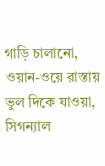গাড়ি চালানো, ওয়ান-ওয়ে রাস্তায় ভুল দিকে যাওয়া, সিগন্যাল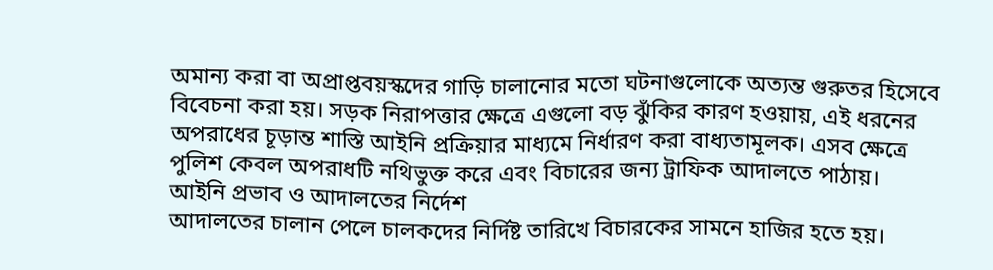অমান্য করা বা অপ্রাপ্তবয়স্কদের গাড়ি চালানোর মতো ঘটনাগুলোকে অত্যন্ত গুরুতর হিসেবে বিবেচনা করা হয়। সড়ক নিরাপত্তার ক্ষেত্রে এগুলো বড় ঝুঁকির কারণ হওয়ায়, এই ধরনের অপরাধের চূড়ান্ত শাস্তি আইনি প্রক্রিয়ার মাধ্যমে নির্ধারণ করা বাধ্যতামূলক। এসব ক্ষেত্রে পুলিশ কেবল অপরাধটি নথিভুক্ত করে এবং বিচারের জন্য ট্রাফিক আদালতে পাঠায়।
আইনি প্রভাব ও আদালতের নির্দেশ
আদালতের চালান পেলে চালকদের নির্দিষ্ট তারিখে বিচারকের সামনে হাজির হতে হয়।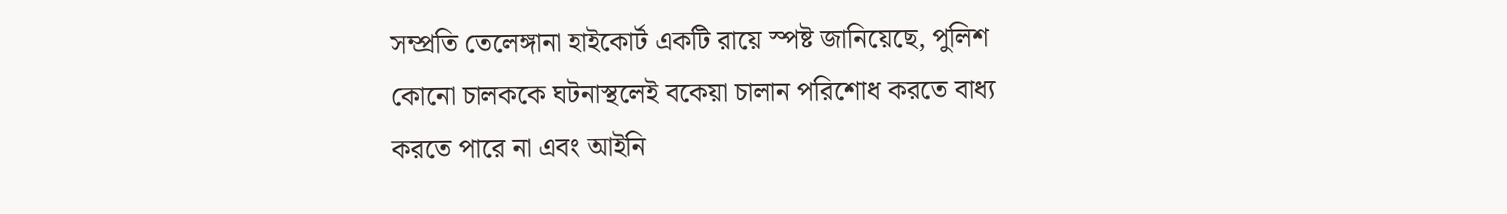সম্প্রতি তেলেঙ্গানা হাইকোর্ট একটি রায়ে স্পষ্ট জানিয়েছে, পুলিশ কোনো চালককে ঘটনাস্থলেই বকেয়া চালান পরিশোধ করতে বাধ্য করতে পারে না এবং আইনি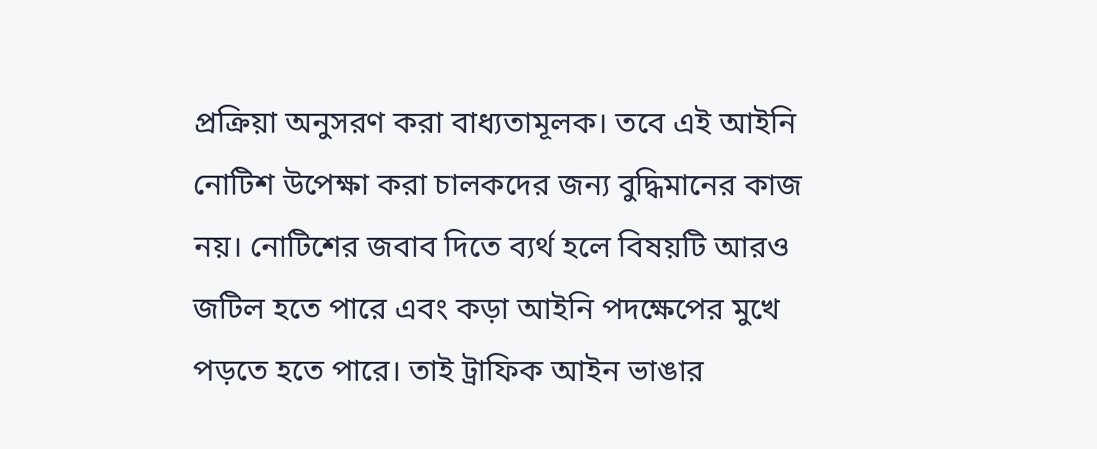প্রক্রিয়া অনুসরণ করা বাধ্যতামূলক। তবে এই আইনি নোটিশ উপেক্ষা করা চালকদের জন্য বুদ্ধিমানের কাজ নয়। নোটিশের জবাব দিতে ব্যর্থ হলে বিষয়টি আরও জটিল হতে পারে এবং কড়া আইনি পদক্ষেপের মুখে পড়তে হতে পারে। তাই ট্রাফিক আইন ভাঙার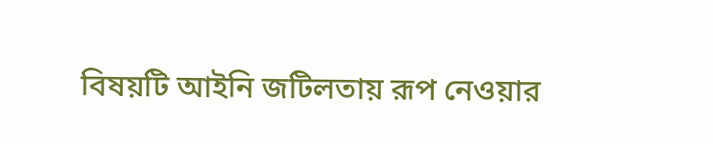বিষয়টি আইনি জটিলতায় রূপ নেওয়ার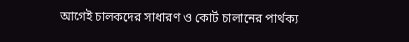আগেই চালকদের সাধারণ ও কোর্ট চালানের পার্থক্য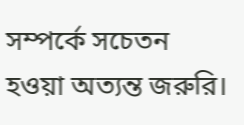সম্পর্কে সচেতন হওয়া অত্যন্ত জরুরি।